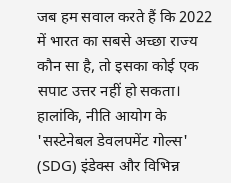जब हम सवाल करते हैं कि 2022 में भारत का सबसे अच्छा राज्य कौन सा है, तो इसका कोई एक सपाट उत्तर नहीं हो सकता। हालांकि, नीति आयोग के 'सस्टेनेबल डेवलपमेंट गोल्स' (SDG) इंडेक्स और विभिन्न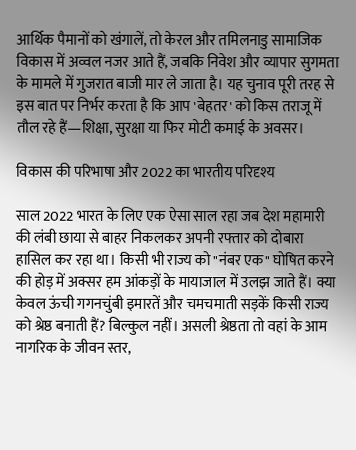आर्थिक पैमानों को खंगालें, तो केरल और तमिलनाडु सामाजिक विकास में अव्वल नजर आते हैं, जबकि निवेश और व्यापार सुगमता के मामले में गुजरात बाजी मार ले जाता है। यह चुनाव पूरी तरह से इस बात पर निर्भर करता है कि आप 'बेहतर' को किस तराजू में तौल रहे हैं—शिक्षा, सुरक्षा या फिर मोटी कमाई के अवसर।

विकास की परिभाषा और 2022 का भारतीय परिदृश्य

साल 2022 भारत के लिए एक ऐसा साल रहा जब देश महामारी की लंबी छाया से बाहर निकलकर अपनी रफ्तार को दोबारा हासिल कर रहा था। किसी भी राज्य को "नंबर एक" घोषित करने की होड़ में अक्सर हम आंकड़ों के मायाजाल में उलझ जाते हैं। क्या केवल ऊंची गगनचुंबी इमारतें और चमचमाती सड़कें किसी राज्य को श्रेष्ठ बनाती हैं? बिल्कुल नहीं। असली श्रेष्ठता तो वहां के आम नागरिक के जीवन स्तर,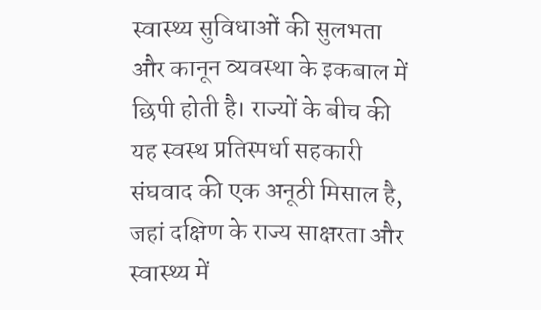स्वास्थ्य सुविधाओं की सुलभता और कानून व्यवस्था के इकबाल में छिपी होती है। राज्यों के बीच की यह स्वस्थ प्रतिस्पर्धा सहकारी संघवाद की एक अनूठी मिसाल है, जहां दक्षिण के राज्य साक्षरता और स्वास्थ्य में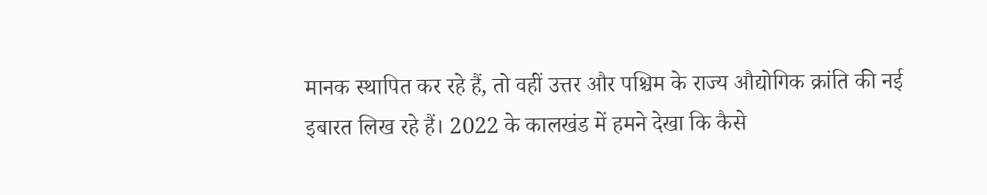मानक स्थापित कर रहे हैं, तो वहीं उत्तर और पश्चिम के राज्य औद्योगिक क्रांति की नई इबारत लिख रहे हैं। 2022 के कालखंड में हमने देखा कि कैसे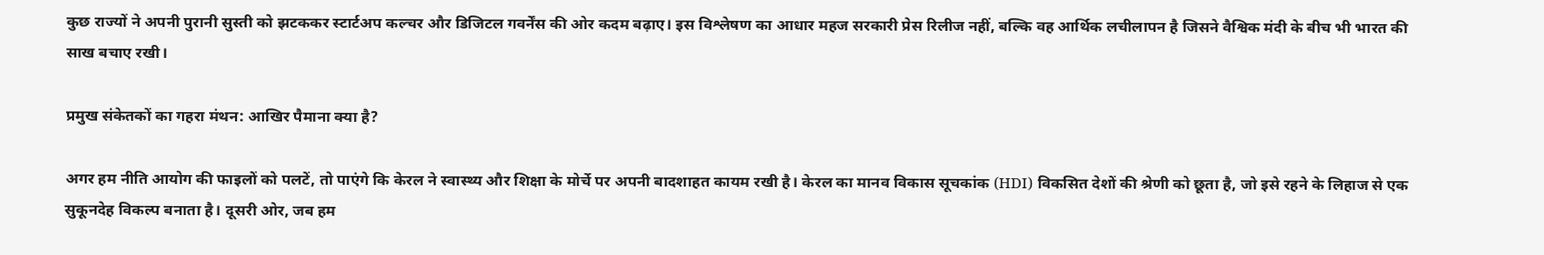कुछ राज्यों ने अपनी पुरानी सुस्ती को झटककर स्टार्टअप कल्चर और डिजिटल गवर्नेंस की ओर कदम बढ़ाए। इस विश्लेषण का आधार महज सरकारी प्रेस रिलीज नहीं, बल्कि वह आर्थिक लचीलापन है जिसने वैश्विक मंदी के बीच भी भारत की साख बचाए रखी।

प्रमुख संकेतकों का गहरा मंथन: आखिर पैमाना क्या है?

अगर हम नीति आयोग की फाइलों को पलटें, तो पाएंगे कि केरल ने स्वास्थ्य और शिक्षा के मोर्चे पर अपनी बादशाहत कायम रखी है। केरल का मानव विकास सूचकांक (HDI) विकसित देशों की श्रेणी को छूता है, जो इसे रहने के लिहाज से एक सुकूनदेह विकल्प बनाता है। दूसरी ओर, जब हम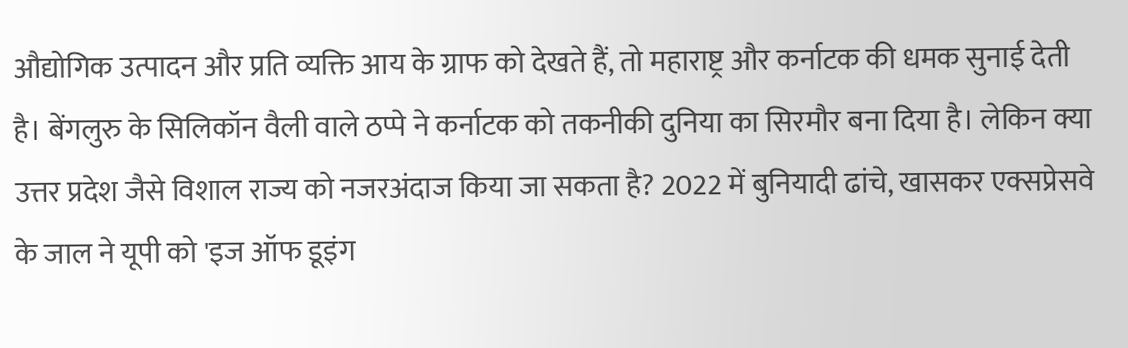औद्योगिक उत्पादन और प्रति व्यक्ति आय के ग्राफ को देखते हैं, तो महाराष्ट्र और कर्नाटक की धमक सुनाई देती है। बेंगलुरु के सिलिकॉन वैली वाले ठप्पे ने कर्नाटक को तकनीकी दुनिया का सिरमौर बना दिया है। लेकिन क्या उत्तर प्रदेश जैसे विशाल राज्य को नजरअंदाज किया जा सकता है? 2022 में बुनियादी ढांचे, खासकर एक्सप्रेसवे के जाल ने यूपी को 'इज ऑफ डूइंग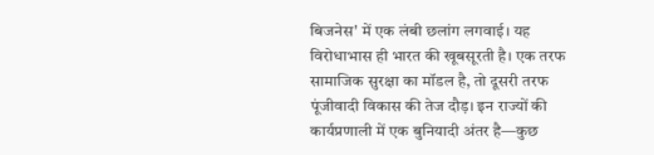बिजनेस' में एक लंबी छलांग लगवाई। यह विरोधाभास ही भारत की खूबसूरती है। एक तरफ सामाजिक सुरक्षा का मॉडल है, तो दूसरी तरफ पूंजीवादी विकास की तेज दौड़। इन राज्यों की कार्यप्रणाली में एक बुनियादी अंतर है—कुछ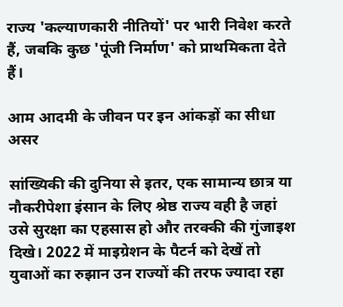राज्य 'कल्याणकारी नीतियों' पर भारी निवेश करते हैं, जबकि कुछ 'पूंजी निर्माण' को प्राथमिकता देते हैं।

आम आदमी के जीवन पर इन आंकड़ों का सीधा असर

सांख्यिकी की दुनिया से इतर, एक सामान्य छात्र या नौकरीपेशा इंसान के लिए श्रेष्ठ राज्य वही है जहां उसे सुरक्षा का एहसास हो और तरक्की की गुंजाइश दिखे। 2022 में माइग्रेशन के पैटर्न को देखें तो युवाओं का रुझान उन राज्यों की तरफ ज्यादा रहा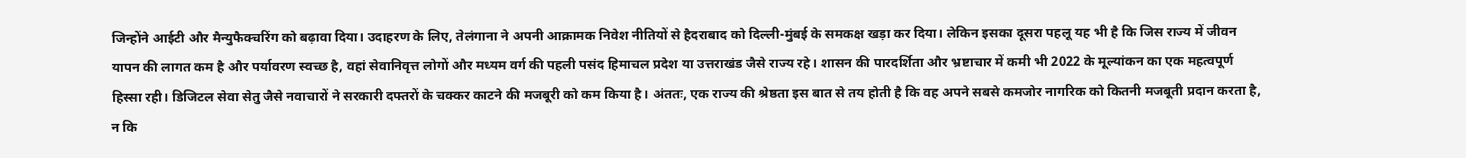जिन्होंने आईटी और मैन्युफैक्चरिंग को बढ़ावा दिया। उदाहरण के लिए, तेलंगाना ने अपनी आक्रामक निवेश नीतियों से हैदराबाद को दिल्ली-मुंबई के समकक्ष खड़ा कर दिया। लेकिन इसका दूसरा पहलू यह भी है कि जिस राज्य में जीवन यापन की लागत कम है और पर्यावरण स्वच्छ है, वहां सेवानिवृत्त लोगों और मध्यम वर्ग की पहली पसंद हिमाचल प्रदेश या उत्तराखंड जैसे राज्य रहे। शासन की पारदर्शिता और भ्रष्टाचार में कमी भी 2022 के मूल्यांकन का एक महत्वपूर्ण हिस्सा रही। डिजिटल सेवा सेतु जैसे नवाचारों ने सरकारी दफ्तरों के चक्कर काटने की मजबूरी को कम किया है। अंततः, एक राज्य की श्रेष्ठता इस बात से तय होती है कि वह अपने सबसे कमजोर नागरिक को कितनी मजबूती प्रदान करता है, न कि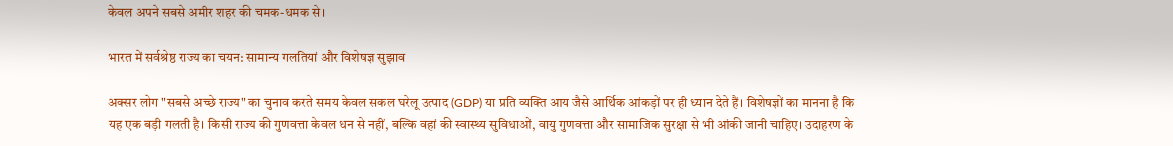केवल अपने सबसे अमीर शहर की चमक-धमक से।

भारत में सर्वश्रेष्ठ राज्य का चयन: सामान्य गलतियां और विशेषज्ञ सुझाव

अक्सर लोग "सबसे अच्छे राज्य" का चुनाव करते समय केवल सकल घरेलू उत्पाद (GDP) या प्रति व्यक्ति आय जैसे आर्थिक आंकड़ों पर ही ध्यान देते हैं। विशेषज्ञों का मानना है कि यह एक बड़ी गलती है। किसी राज्य की गुणवत्ता केवल धन से नहीं, बल्कि वहां की स्वास्थ्य सुविधाओं, वायु गुणवत्ता और सामाजिक सुरक्षा से भी आंकी जानी चाहिए। उदाहरण के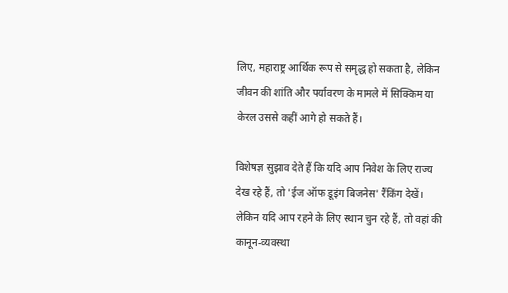लिए, महाराष्ट्र आर्थिक रूप से समृद्ध हो सकता है, लेकिन जीवन की शांति और पर्यावरण के मामले में सिक्किम या केरल उससे कहीं आगे हो सकते हैं।

विशेषज्ञ सुझाव देते हैं कि यदि आप निवेश के लिए राज्य देख रहे हैं, तो 'ईज ऑफ डूइंग बिजनेस' रैंकिंग देखें। लेकिन यदि आप रहने के लिए स्थान चुन रहे हैं, तो वहां की कानून-व्यवस्था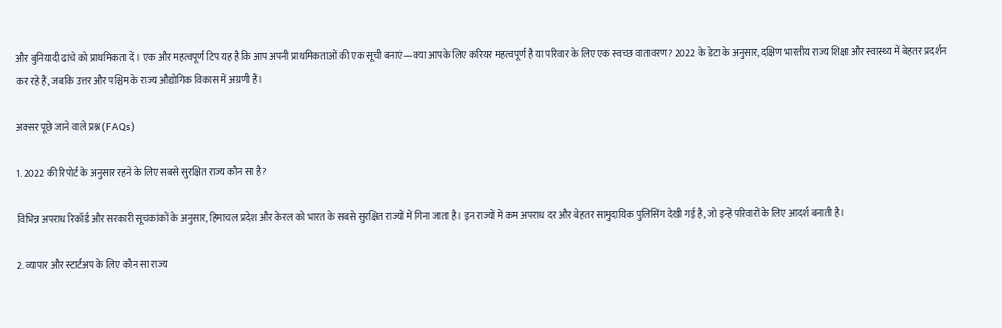और बुनियादी ढांचे को प्राथमिकता दें। एक और महत्वपूर्ण टिप यह है कि आप अपनी प्राथमिकताओं की एक सूची बनाएं—क्या आपके लिए करियर महत्वपूर्ण है या परिवार के लिए एक स्वच्छ वातावरण? 2022 के डेटा के अनुसार, दक्षिण भारतीय राज्य शिक्षा और स्वास्थ्य में बेहतर प्रदर्शन कर रहे हैं, जबकि उत्तर और पश्चिम के राज्य औद्योगिक विकास में अग्रणी हैं।

अक्सर पूछे जाने वाले प्रश्न (FAQs)

1. 2022 की रिपोर्ट के अनुसार रहने के लिए सबसे सुरक्षित राज्य कौन सा है?

विभिन्न अपराध रिकॉर्ड और सरकारी सूचकांकों के अनुसार, हिमाचल प्रदेश और केरल को भारत के सबसे सुरक्षित राज्यों में गिना जाता है। इन राज्यों में कम अपराध दर और बेहतर सामुदायिक पुलिसिंग देखी गई है, जो इन्हें परिवारों के लिए आदर्श बनाती है।

2. व्यापार और स्टार्टअप के लिए कौन सा राज्य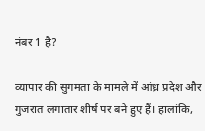नंबर 1 है?

व्यापार की सुगमता के मामले में आंध्र प्रदेश और गुजरात लगातार शीर्ष पर बने हुए हैं। हालांकि,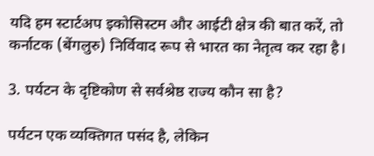यदि हम स्टार्टअप इकोसिस्टम और आईटी क्षेत्र की बात करें, तो कर्नाटक (बेंगलुरु) निर्विवाद रूप से भारत का नेतृत्व कर रहा है।

3. पर्यटन के दृष्टिकोण से सर्वश्रेष्ठ राज्य कौन सा है?

पर्यटन एक व्यक्तिगत पसंद है, लेकिन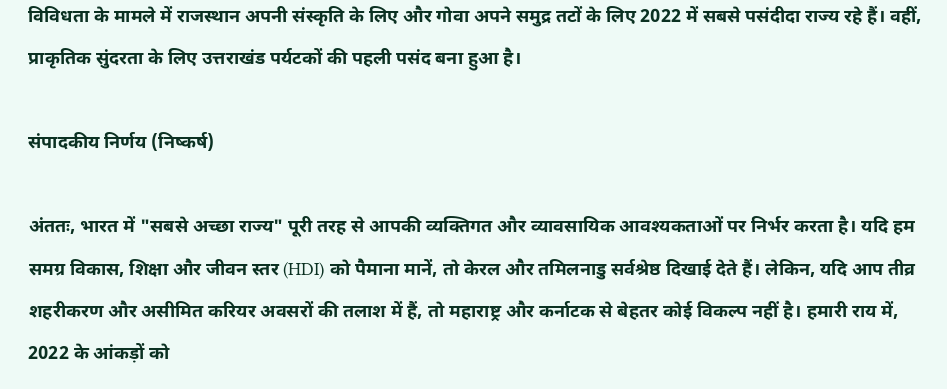विविधता के मामले में राजस्थान अपनी संस्कृति के लिए और गोवा अपने समुद्र तटों के लिए 2022 में सबसे पसंदीदा राज्य रहे हैं। वहीं, प्राकृतिक सुंदरता के लिए उत्तराखंड पर्यटकों की पहली पसंद बना हुआ है।

संपादकीय निर्णय (निष्कर्ष)

अंततः, भारत में "सबसे अच्छा राज्य" पूरी तरह से आपकी व्यक्तिगत और व्यावसायिक आवश्यकताओं पर निर्भर करता है। यदि हम समग्र विकास, शिक्षा और जीवन स्तर (HDI) को पैमाना मानें, तो केरल और तमिलनाडु सर्वश्रेष्ठ दिखाई देते हैं। लेकिन, यदि आप तीव्र शहरीकरण और असीमित करियर अवसरों की तलाश में हैं, तो महाराष्ट्र और कर्नाटक से बेहतर कोई विकल्प नहीं है। हमारी राय में, 2022 के आंकड़ों को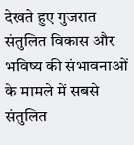देखते हुए गुजरात संतुलित विकास और भविष्य की संभावनाओं के मामले में सबसे संतुलित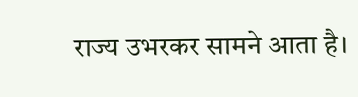राज्य उभरकर सामने आता है।